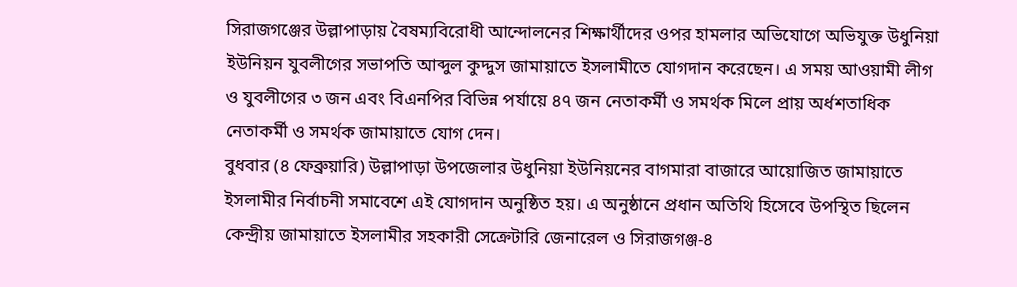সিরাজগঞ্জের উল্লাপাড়ায় বৈষম্যবিরোধী আন্দোলনের শিক্ষার্থীদের ওপর হামলার অভিযোগে অভিযুক্ত উধুনিয়া ইউনিয়ন যুবলীগের সভাপতি আব্দুল কুদ্দুস জামায়াতে ইসলামীতে যোগদান করেছেন। এ সময় আওয়ামী লীগ ও যুবলীগের ৩ জন এবং বিএনপির বিভিন্ন পর্যায়ে ৪৭ জন নেতাকর্মী ও সমর্থক মিলে প্রায় অর্ধশতাধিক নেতাকর্মী ও সমর্থক জামায়াতে যোগ দেন।
বুধবার (৪ ফেব্রুয়ারি) উল্লাপাড়া উপজেলার উধুনিয়া ইউনিয়নের বাগমারা বাজারে আয়োজিত জামায়াতে ইসলামীর নির্বাচনী সমাবেশে এই যোগদান অনুষ্ঠিত হয়। এ অনুষ্ঠানে প্রধান অতিথি হিসেবে উপস্থিত ছিলেন কেন্দ্রীয় জামায়াতে ইসলামীর সহকারী সেক্রেটারি জেনারেল ও সিরাজগঞ্জ-৪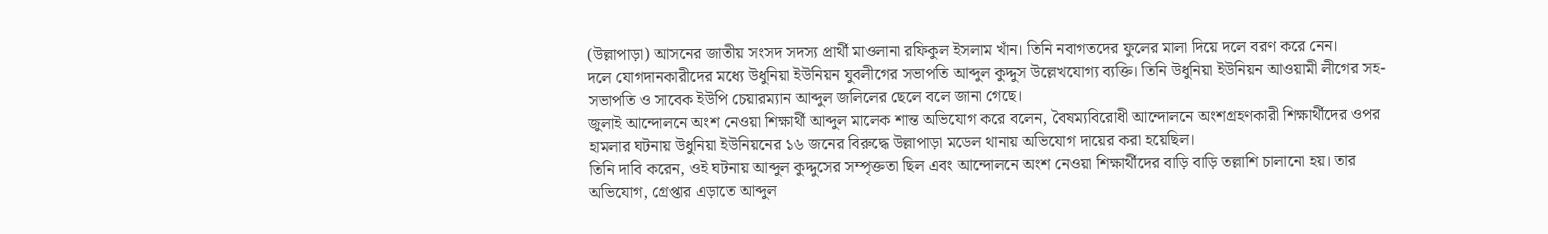(উল্লাপাড়া) আসনের জাতীয় সংসদ সদস্য প্রার্থী মাওলানা রফিকুল ইসলাম খাঁন। তিনি নবাগতদের ফুলের মালা দিয়ে দলে বরণ করে নেন।
দলে যোগদানকারীদের মধ্যে উধুনিয়া ইউনিয়ন যুবলীগের সভাপতি আব্দুল কুদ্দুস উল্লেখযোগ্য ব্যক্তি। তিনি উধুনিয়া ইউনিয়ন আওয়ামী লীগের সহ-সভাপতি ও সাবেক ইউপি চেয়ারম্যান আব্দুল জলিলের ছেলে বলে জানা গেছে।
জুলাই আন্দোলনে অংশ নেওয়া শিক্ষার্থী আব্দুল মালেক শান্ত অভিযোগ করে বলেন, বৈষম্যবিরোধী আন্দোলনে অংশগ্রহণকারী শিক্ষার্থীদের ওপর হামলার ঘটনায় উধুনিয়া ইউনিয়নের ১৬ জনের বিরুদ্ধে উল্লাপাড়া মডেল থানায় অভিযোগ দায়ের করা হয়েছিল।
তিনি দাবি করেন, ওই ঘটনায় আব্দুল কুদ্দুসের সম্পৃক্ততা ছিল এবং আন্দোলনে অংশ নেওয়া শিক্ষার্থীদের বাড়ি বাড়ি তল্লাশি চালানো হয়। তার অভিযোগ, গ্রেপ্তার এড়াতে আব্দুল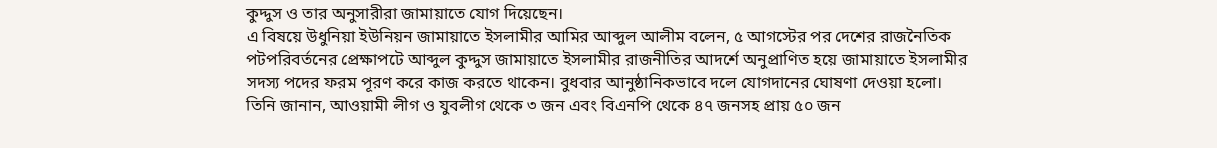কুদ্দুস ও তার অনুসারীরা জামায়াতে যোগ দিয়েছেন।
এ বিষয়ে উধুনিয়া ইউনিয়ন জামায়াতে ইসলামীর আমির আব্দুল আলীম বলেন, ৫ আগস্টের পর দেশের রাজনৈতিক পটপরিবর্তনের প্রেক্ষাপটে আব্দুল কুদ্দুস জামায়াতে ইসলামীর রাজনীতির আদর্শে অনুপ্রাণিত হয়ে জামায়াতে ইসলামীর সদস্য পদের ফরম পূরণ করে কাজ করতে থাকেন। বুধবার আনুষ্ঠানিকভাবে দলে যোগদানের ঘোষণা দেওয়া হলো।
তিনি জানান, আওয়ামী লীগ ও যুবলীগ থেকে ৩ জন এবং বিএনপি থেকে ৪৭ জনসহ প্রায় ৫০ জন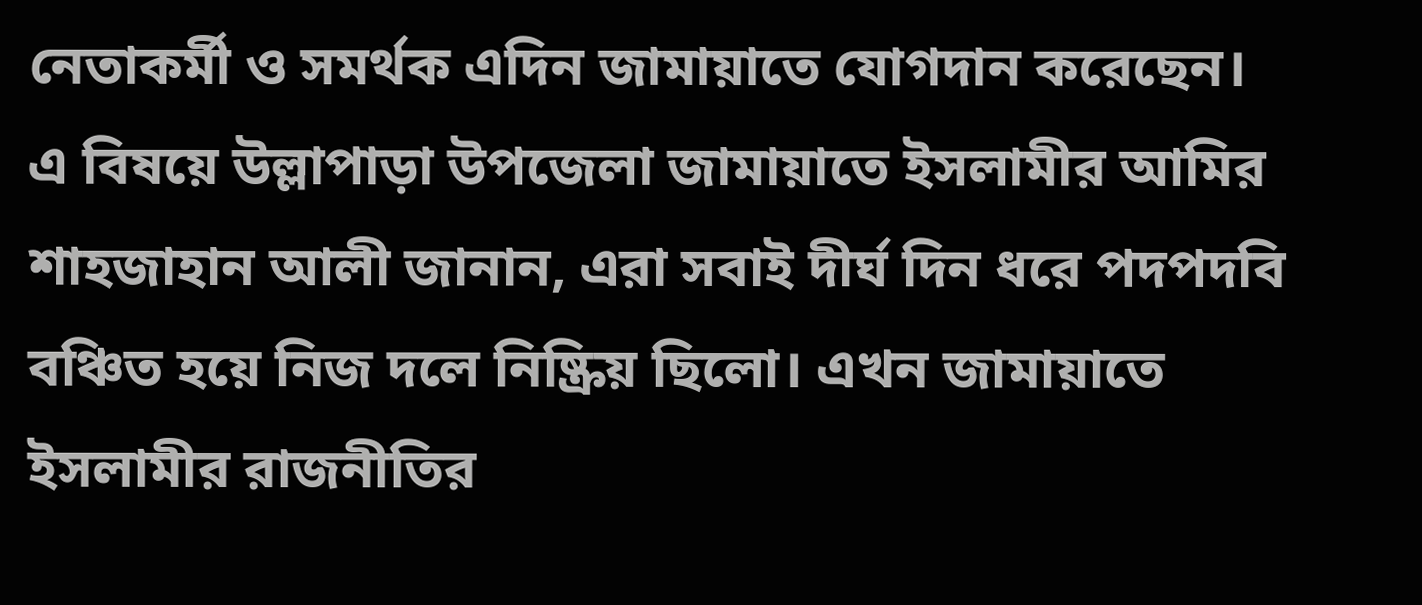নেতাকর্মী ও সমর্থক এদিন জামায়াতে যোগদান করেছেন।
এ বিষয়ে উল্লাপাড়া উপজেলা জামায়াতে ইসলামীর আমির শাহজাহান আলী জানান, এরা সবাই দীর্ঘ দিন ধরে পদপদবি বঞ্চিত হয়ে নিজ দলে নিষ্ক্রিয় ছিলো। এখন জামায়াতে ইসলামীর রাজনীতির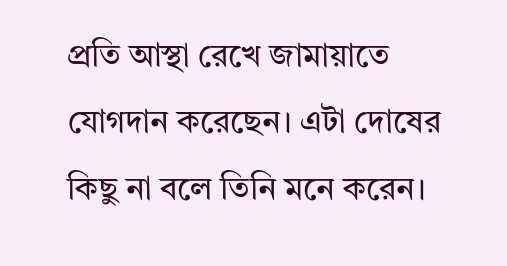প্রতি আস্থা রেখে জামায়াতে যোগদান করেছেন। এটা দোষের কিছু না বলে তিনি মনে করেন।